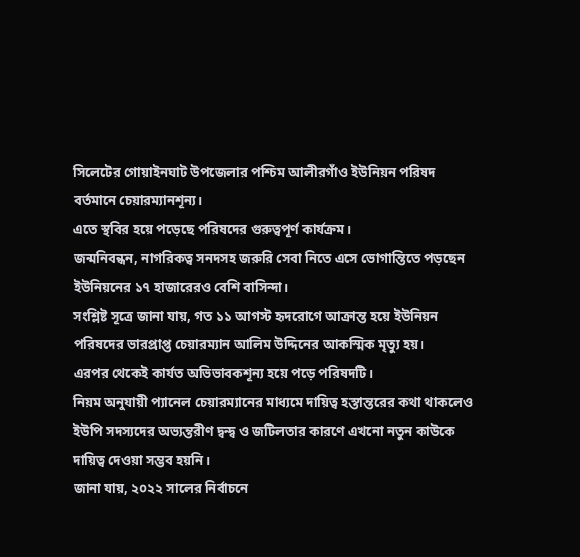সিলেটের গোয়াইনঘাট উপজেলার পশ্চিম আলীরগাঁও ইউনিয়ন পরিষদ বর্তমানে চেয়ারম্যানশূন্য।
এতে স্থবির হয়ে পড়েছে পরিষদের গুরুত্বপূর্ণ কার্যক্রম।
জন্মনিবন্ধন, নাগরিকত্ব সনদসহ জরুরি সেবা নিতে এসে ভোগান্তিতে পড়ছেন ইউনিয়নের ১৭ হাজারেরও বেশি বাসিন্দা।
সংশ্লিষ্ট সূত্রে জানা যায়, গত ১১ আগস্ট হৃদরোগে আক্রান্ত হয়ে ইউনিয়ন পরিষদের ভারপ্রাপ্ত চেয়ারম্যান আলিম উদ্দিনের আকস্মিক মৃত্যু হয়।
এরপর থেকেই কার্যত অভিভাবকশূন্য হয়ে পড়ে পরিষদটি।
নিয়ম অনুযায়ী প্যানেল চেয়ারম্যানের মাধ্যমে দায়িত্ব হস্তান্তরের কথা থাকলেও ইউপি সদস্যদের অভ্যন্তরীণ দ্বন্দ্ব ও জটিলতার কারণে এখনো নতুন কাউকে দায়িত্ব দেওয়া সম্ভব হয়নি।
জানা যায়, ২০২২ সালের নির্বাচনে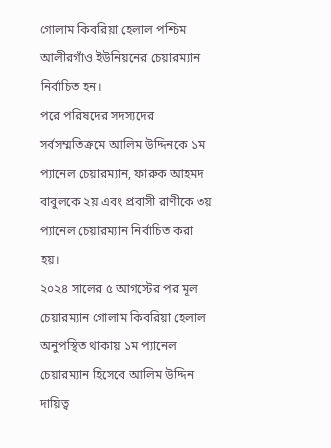গোলাম কিবরিয়া হেলাল পশ্চিম আলীরগাঁও ইউনিয়নের চেয়ারম্যান নির্বাচিত হন।
পরে পরিষদের সদস্যদের সর্বসম্মতিক্রমে আলিম উদ্দিনকে ১ম প্যানেল চেয়ারম্যান, ফারুক আহমদ বাবুলকে ২য় এবং প্রবাসী রাণীকে ৩য় প্যানেল চেয়ারম্যান নির্বাচিত করা হয়।
২০২৪ সালের ৫ আগস্টের পর মূল চেয়ারম্যান গোলাম কিবরিয়া হেলাল অনুপস্থিত থাকায় ১ম প্যানেল চেয়ারম্যান হিসেবে আলিম উদ্দিন দায়িত্ব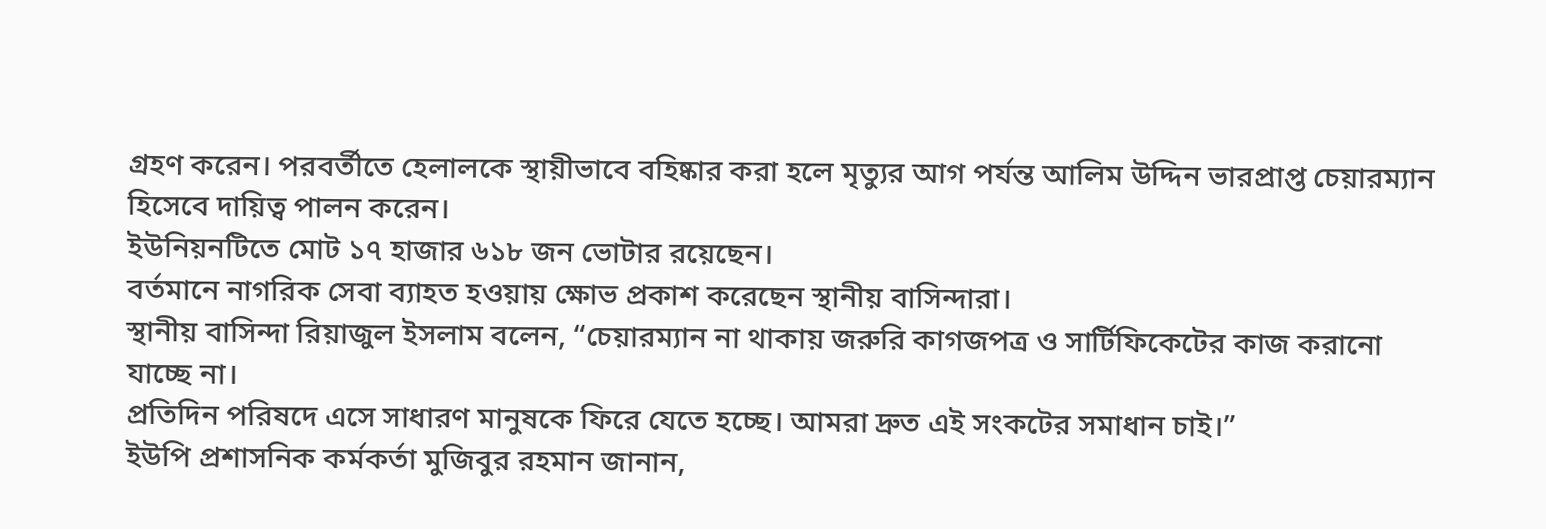গ্রহণ করেন। পরবর্তীতে হেলালকে স্থায়ীভাবে বহিষ্কার করা হলে মৃত্যুর আগ পর্যন্ত আলিম উদ্দিন ভারপ্রাপ্ত চেয়ারম্যান হিসেবে দায়িত্ব পালন করেন।
ইউনিয়নটিতে মোট ১৭ হাজার ৬১৮ জন ভোটার রয়েছেন।
বর্তমানে নাগরিক সেবা ব্যাহত হওয়ায় ক্ষোভ প্রকাশ করেছেন স্থানীয় বাসিন্দারা।
স্থানীয় বাসিন্দা রিয়াজুল ইসলাম বলেন, “চেয়ারম্যান না থাকায় জরুরি কাগজপত্র ও সার্টিফিকেটের কাজ করানো যাচ্ছে না।
প্রতিদিন পরিষদে এসে সাধারণ মানুষকে ফিরে যেতে হচ্ছে। আমরা দ্রুত এই সংকটের সমাধান চাই।”
ইউপি প্রশাসনিক কর্মকর্তা মুজিবুর রহমান জানান,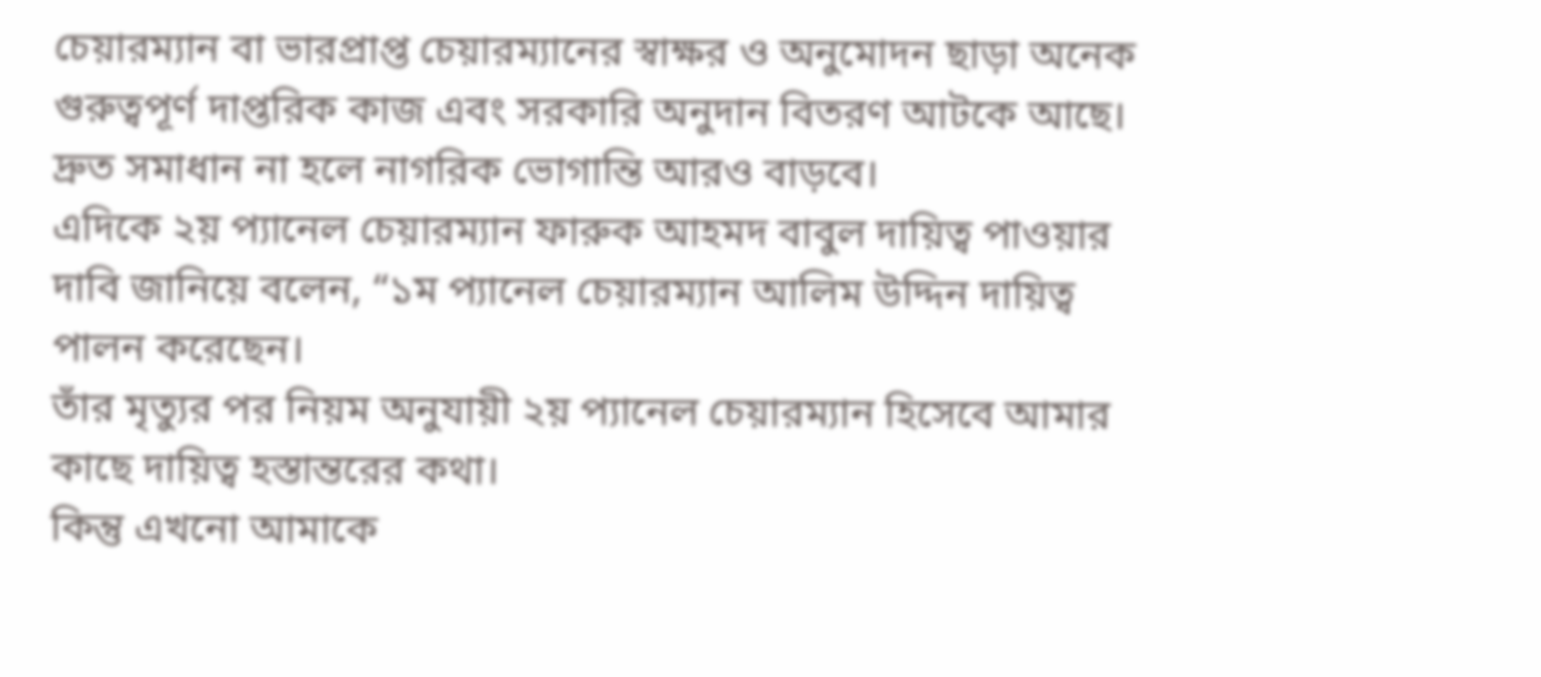চেয়ারম্যান বা ভারপ্রাপ্ত চেয়ারম্যানের স্বাক্ষর ও অনুমোদন ছাড়া অনেক গুরুত্বপূর্ণ দাপ্তরিক কাজ এবং সরকারি অনুদান বিতরণ আটকে আছে।
দ্রুত সমাধান না হলে নাগরিক ভোগান্তি আরও বাড়বে।
এদিকে ২য় প্যানেল চেয়ারম্যান ফারুক আহমদ বাবুল দায়িত্ব পাওয়ার দাবি জানিয়ে বলেন, “১ম প্যানেল চেয়ারম্যান আলিম উদ্দিন দায়িত্ব পালন করেছেন।
তাঁর মৃত্যুর পর নিয়ম অনুযায়ী ২য় প্যানেল চেয়ারম্যান হিসেবে আমার কাছে দায়িত্ব হস্তান্তরের কথা।
কিন্তু এখনো আমাকে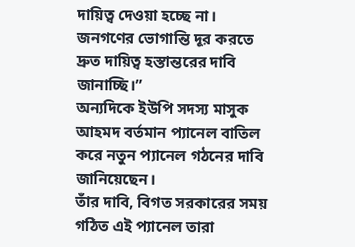দায়িত্ব দেওয়া হচ্ছে না।
জনগণের ভোগান্তি দূর করতে দ্রুত দায়িত্ব হস্তান্তরের দাবি জানাচ্ছি।”
অন্যদিকে ইউপি সদস্য মাসুক আহমদ বর্তমান প্যানেল বাতিল করে নতুন প্যানেল গঠনের দাবি জানিয়েছেন।
তাঁর দাবি, বিগত সরকারের সময় গঠিত এই প্যানেল তারা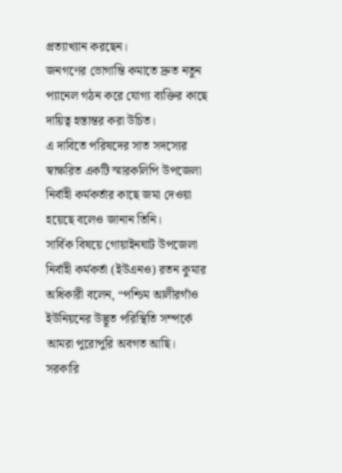প্রত্যাখ্যান করছেন।
জনগণের ভোগান্তি কমাতে দ্রুত নতুন প্যানেল গঠন করে যোগ্য ব্যক্তির কাছে দায়িত্ব হস্তান্তর করা উচিত।
এ দাবিতে পরিষদের সাত সদস্যের স্বাক্ষরিত একটি স্মারকলিপি উপজেলা নির্বাহী কর্মকর্তার কাছে জমা দেওয়া হয়েছে বলেও জানান তিনি।
সার্বিক বিষয়ে গোয়াইনঘাট উপজেলা নির্বাহী কর্মকর্তা (ইউএনও) রতন কুমার অধিকারী বলেন, “পশ্চিম আলীরগাঁও ইউনিয়নের উদ্ভূত পরিস্থিতি সম্পর্কে আমরা পুরোপুরি অবগত আছি।
সরকারি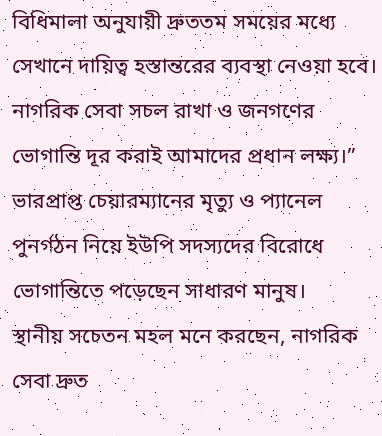বিধিমালা অনুযায়ী দ্রুততম সময়ের মধ্যে সেখানে দায়িত্ব হস্তান্তরের ব্যবস্থা নেওয়া হবে।
নাগরিক সেবা সচল রাখা ও জনগণের ভোগান্তি দূর করাই আমাদের প্রধান লক্ষ্য।”
ভারপ্রাপ্ত চেয়ারম্যানের মৃত্যু ও প্যানেল পুনর্গঠন নিয়ে ইউপি সদস্যদের বিরোধে ভোগান্তিতে পড়েছেন সাধারণ মানুষ।
স্থানীয় সচেতন মহল মনে করছেন, নাগরিক সেবা দ্রুত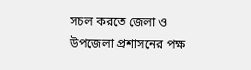সচল করতে জেলা ও উপজেলা প্রশাসনের পক্ষ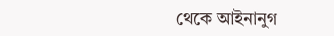থেকে আইনানুগ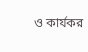ও কার্যকর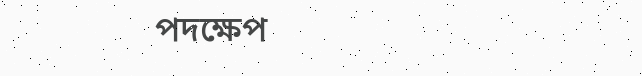পদক্ষেপ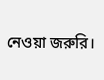নেওয়া জরুরি।